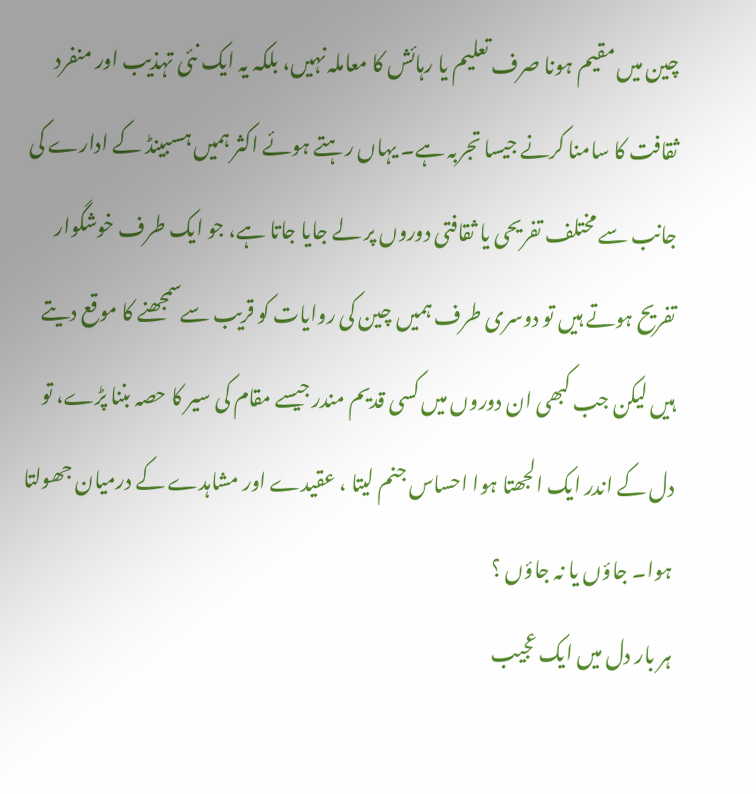چین میں مقیم ہونا صرف تعلیم یا رہائش کا معاملہ نہیں، بلکہ یہ ایک نئی تہذیب اور منفرد ثقافت کا سامنا کرنے جیسا تجربہ ہے۔ یہاں رہتے ہوئے اکثر ہمیں ہسبینڈ کے ادارے کی جانب سے مختلف تفریحی یا ثقافتی دوروں پر لے جایا جاتا ہے، جو ایک طرف خوشگوار تفریح ہوتے ہیں تو دوسری طرف ہمیں چین کی روایات کو قریب سےسمجھنے کا موقع دیتے ہیں لیکن جب کبھی ان دوروں میں کسی قدیم مندر جیسے مقام کی سیر کا حصہ بننا پڑے، تو دل کے اندر ایک الجھتا ہوا احساس جنم لیتا ، عقیدے اور مشاہدے کے درمیان جھولتا ہوا۔ جاؤں یا نہ جاؤں ؟
ہر بار دل میں ایک عجیب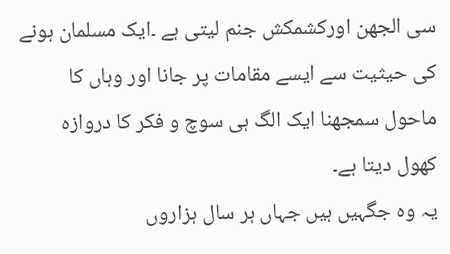سی الجھن اورکشمکش جنم لیتی ہے ۔ایک مسلمان ہونے کی حیثیت سے ایسے مقامات پر جانا اور وہاں کا ماحول سمجھنا ایک الگ ہی سوچ و فکر کا دروازہ کھول دیتا ہے۔
یہ وہ جگہیں ہیں جہاں ہر سال ہزاروں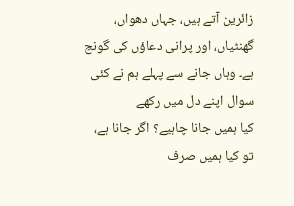زائرین آتے ہیں، جہاں دھواں، گھنٹیاں، اور پرانی دعاؤں کی گونج ہے۔ وہاں جانے سے پہلے ہم نے کئی سوال اپنے دل میں رکھے
کیا ہمیں جانا چاہیے؟ اگر جانا ہے، تو کیا ہمیں صرف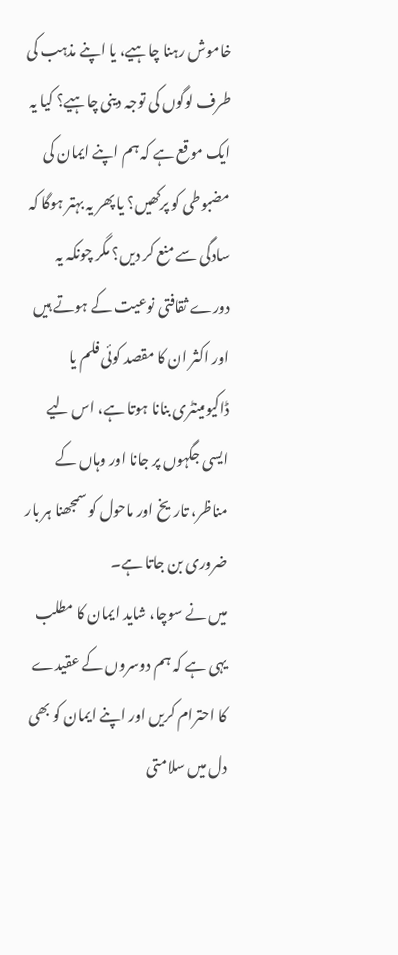خاموش رہنا چاہیے، یا اپنے مذہب کی طرف لوگوں کی توجہ دینی چاہیے؟ کیا یہ ایک موقع ہے کہ ہم اپنے ایمان کی مضبوطی کو پرکھیں؟ یا پھر یہ بہتر ہوگا کہ سادگی سے منع کر دیں؟ مگر چونکہ یہ دورے ثقافتی نوعیت کے ہوتے ہیں اور اکثر ان کا مقصد کوئی فلم یا ڈاکیومینٹری بنانا ہوتا ہے، اس لیے ایسی جگہوں پر جانا اور وہاں کے مناظر، تاریخ اور ماحول کو سمجھنا ہر بار ضروری بن جاتا ہے۔
میں نے سوچا، شاید ایمان کا مطلب یہی ہے کہ ہم دوسروں کے عقیدے کا احترام کریں اور اپنے ایمان کو بھی دل میں سلامتی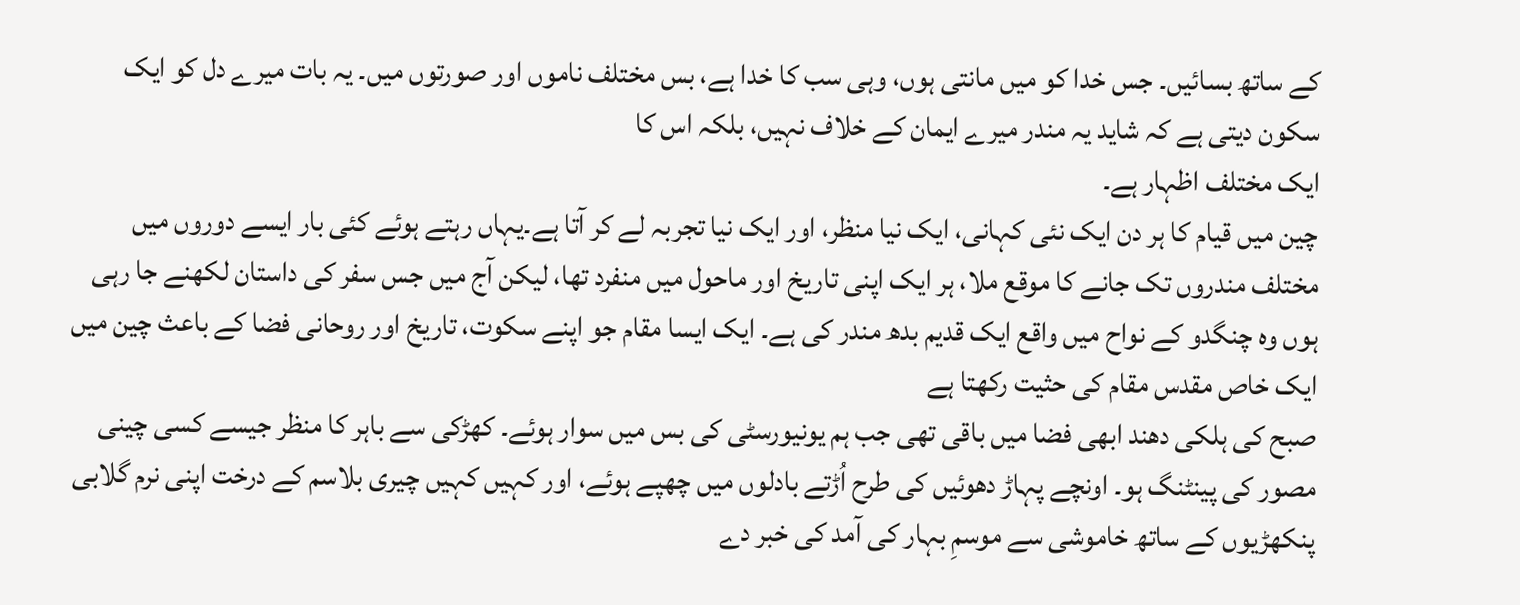کے ساتھ بسائیں۔ جس خدا کو میں مانتی ہوں، وہی سب کا خدا ہے، بس مختلف ناموں اور صورتوں میں۔ یہ بات میرے دل کو ایک سکون دیتی ہے کہ شاید یہ مندر میرے ایمان کے خلاف نہیں، بلکہ اس کا
ایک مختلف اظہار ہے۔
چین میں قیام کا ہر دن ایک نئی کہانی، ایک نیا منظر، اور ایک نیا تجربہ لے کر آتا ہے۔یہاں رہتے ہوئے کئی بار ایسے دوروں میں مختلف مندروں تک جانے کا موقع ملا، ہر ایک اپنی تاریخ اور ماحول میں منفرد تھا، لیکن آج میں جس سفر کی داستان لکھنے جا رہی ہوں وہ چنگدو کے نواح میں واقع ایک قدیم بدھ مندر کی ہے۔ ایک ایسا مقام جو اپنے سکوت، تاریخ اور روحانی فضا کے باعث چین میں ایک خاص مقدس مقام کی حثیت رکھتا ہے
صبح کی ہلکی دھند ابھی فضا میں باقی تھی جب ہم یونیورسٹی کی بس میں سوار ہوئے۔ کھڑکی سے باہر کا منظر جیسے کسی چینی مصور کی پینٹنگ ہو۔ اونچے پہاڑ دھوئیں کی طرح اُڑتے بادلوں میں چھپے ہوئے، اور کہیں کہیں چیری بلاسم کے درخت اپنی نرم گلابی پنکھڑیوں کے ساتھ خاموشی سے موسمِ بہار کی آمد کی خبر دے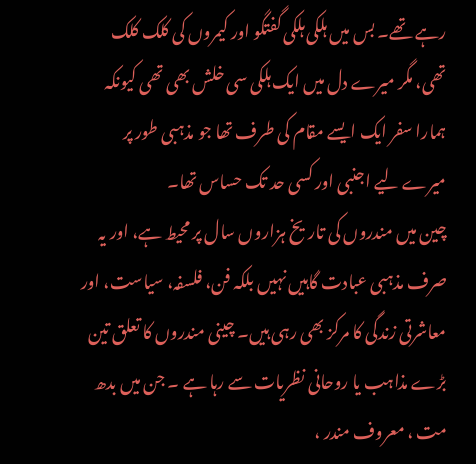رہے تھے۔ بس میں ہلکی ہلکی گفتگو اور کیمروں کی کلک کلک تھی، مگر میرے دل میں ایک ہلکی سی خلش بھی تھی کیونکہ ہمارا سفر ایک ایسے مقام کی طرف تھا جو مذہبی طور پر میرے لیے اجنبی اور کسی حد تک حساس تھا۔
چین میں مندروں کی تاریخ ہزاروں سال پر محیط ہے، اور یہ صرف مذہبی عبادت گاہیں نہیں بلکہ فن، فلسفہ، سیاست، اور معاشرتی زندگی کا مرکز بھی رہی ہیں۔ چینی مندروں کا تعلق تین بڑے مذاہب یا روحانی نظریات سے رہا ہے ۔ جن میں بدھ مت ، معروف مندر ،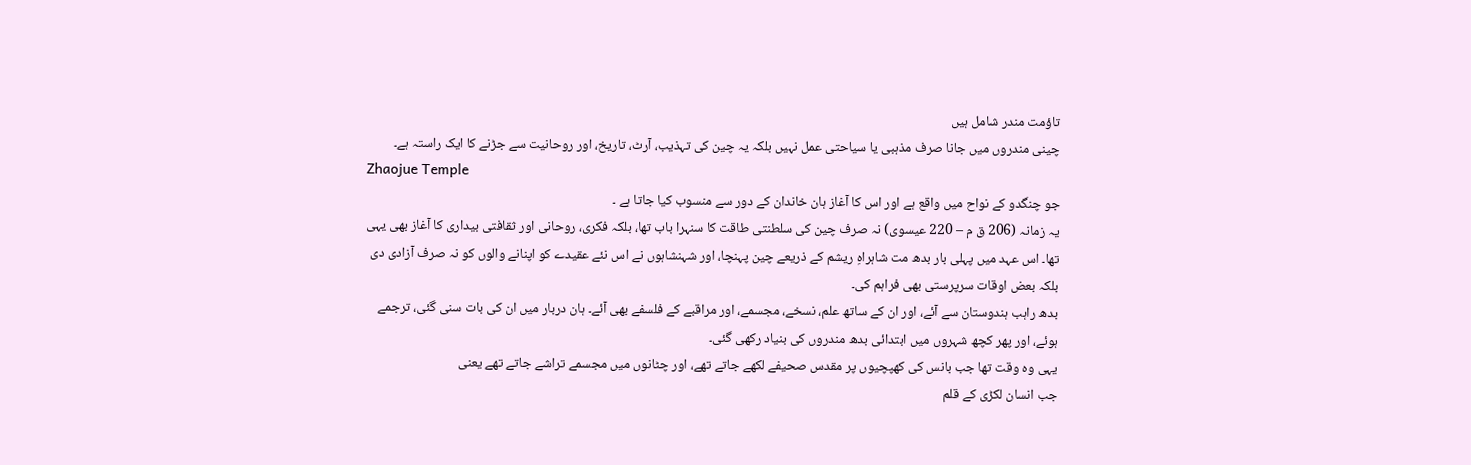تاؤمت مندر شامل ہیں
چینی مندروں میں جانا صرف مذہبی یا سیاحتی عمل نہیں بلکہ یہ چین کی تہذیب، آرٹ، تاریخ، اور روحانیت سے جڑنے کا ایک راستہ ہے۔
Zhaojue Temple
جو چنگدو کے نواح میں واقع ہے اور اس کا آغاز ہان خاندان کے دور سے منسوب کیا جاتا ہے ۔
یہ زمانہ (206 ق م – 220 عیسوی) نہ صرف چین کی سلطنتی طاقت کا سنہرا باب تھا، بلکہ فکری، روحانی اور ثقافتی بیداری کا آغاز بھی یہی تھا۔ اس عہد میں پہلی بار بدھ مت شاہراہِ ریشم کے ذریعے چین پہنچا، اور شہنشاہوں نے اس نئے عقیدے کو اپنانے والوں کو نہ صرف آزادی دی بلکہ بعض اوقات سرپرستی بھی فراہم کی۔
بدھ راہب ہندوستان سے آئے، اور ان کے ساتھ علم، نسخے، مجسمے، اور مراقبے کے فلسفے بھی آئے۔ ہان دربار میں ان کی بات سنی گئی، ترجمے ہوئے، اور پھر کچھ شہروں میں ابتدائی بدھ مندروں کی بنیاد رکھی گئی۔
یہی وہ وقت تھا جب بانس کی کھپچیوں پر مقدس صحیفے لکھے جاتے تھے، اور چٹانوں میں مجسمے تراشے جاتے تھے یعنی
جب انسان لکڑی کے قلم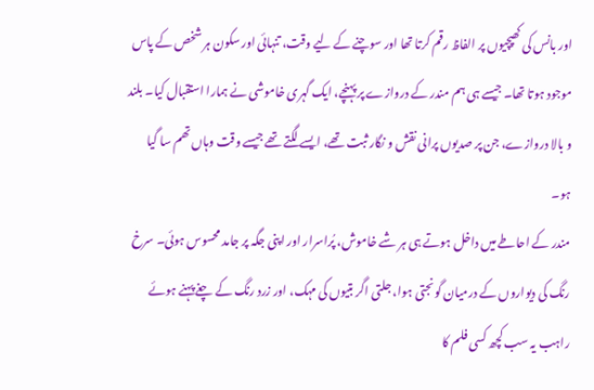اور بانس کی کھپچیوں پر الفاظ رقم کرتا تھا اور سوچنے کے لیے وقت، تنہائی اور سکون ہر شخص کے پاس موجود ہوتا تھا۔ جیسے ہی ہم مندر کے دروازے پر پہنچے، ایک گہری خاموشی نے ہمارا استقبال کیا۔ بلند و بالا دروازے، جن پر صدیوں پرانی نقش و نگار ثبت تھے، ایسے لگتے تھے جیسے وقت وہاں تھم سا گیا ہو۔
مندر کے احاطے میں داخل ہوتے ہی ہر شے خاموش، پُراسرار اور اپنی جگہ پر جامد محسوس ہوئی۔ سرخ رنگ کی دیواروں کے درمیان گونجتی ہوا، جلتی اگر بتیوں کی مہک، اور زرد رنگ کے چغے پہنے ہوئے راہب یہ سب کچھ کسی فلم کا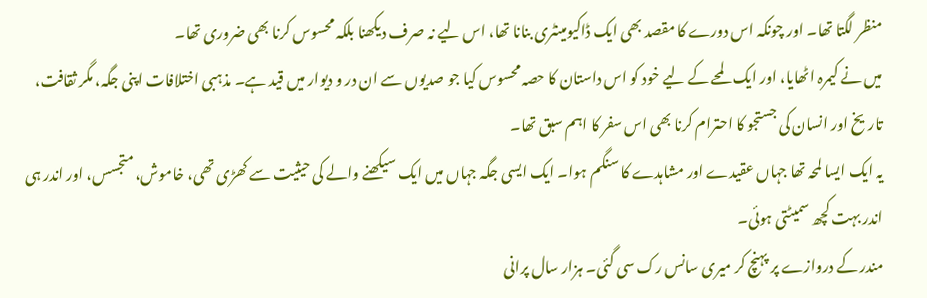منظر لگتا تھا۔ اور چونکہ اس دورے کا مقصد بھی ایک ڈاکیومینٹری بنانا تھا، اس لیے نہ صرف دیکھنا بلکہ محسوس کرنا بھی ضروری تھا۔
میں نے کیمرہ اٹھایا، اور ایک لمحے کے لیے خود کو اس داستان کا حصہ محسوس کیا جو صدیوں سے ان در و دیوار میں قید ہے۔ مذہبی اختلافات اپنی جگہ، مگر ثقافت، تاریخ اور انسان کی جستجو کا احترام کرنا بھی اس سفر کا اہم سبق تھا۔
یہ ایک ایسا لمحہ تھا جہاں عقیدے اور مشاہدے کا سنگم ہوا۔ ایک ایسی جگہ جہاں میں ایک سیکھنے والے کی حیثیت سے کھڑی تھی، خاموش، متجسس، اور اندر ہی اندر بہت کچھ سمیٹتی ہوئی۔
مندر کے دروازے پر پہنچ کر میری سانس رک سی گئی۔ ہزار سال پرانی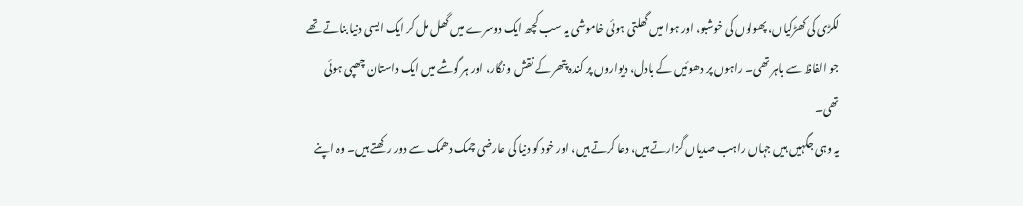لکڑی کی کھڑکیاں، پھولوں کی خوشبو، اور ہوا میں گھلتی ہوئی خاموشی یہ سب کچھ ایک دوسرے میں گھل مل کر ایک ایسی دنیا بناتے تھے جو الفاظ سے باہر تھی۔ راہوں پر دھوئیں کے بادل، دیواروں پر کندہ پتھر کے نقش و نگار، اور ہر گوشے میں ایک داستان چھپی ہوئی تھی۔
یہ وہی جگہیں ہیں جہاں راہب صدیاں گزارتے ہیں، دعا کرتے ہیں، اور خود کو دنیا کی عارضی چمک دھمک سے دور رکھتے ہیں۔ وہ اپنے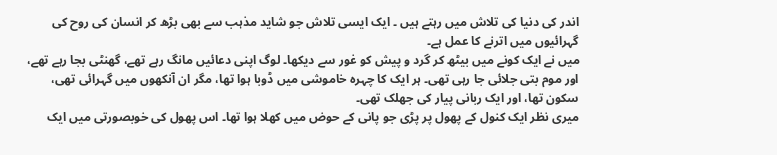اندر کی دنیا کی تلاش میں رہتے ہیں ۔ ایک ایسی تلاش جو شاید مذہب سے بھی بڑھ کر انسان کی روح کی گہرائیوں میں اترنے کا عمل ہے۔
میں نے ایک کونے میں بیٹھ کر گرد و پیش کو غور سے دیکھا۔ لوگ اپنی دعائیں مانگ رہے تھے، گھنٹی بجا رہے تھے، اور موم بتی جلائی جا رہی تھی۔ ہر ایک کا چہرہ خاموشی میں ڈوبا ہوا تھا، مگر ان آنکھوں میں گہرائی تھی، سکون تھا، اور ایک ربانی پیار کی جھلک تھی۔
میری نظر ایک کنول کے پھول پر پڑی جو پانی کے حوض میں کھلا ہوا تھا۔ اس پھول کی خوبصورتی میں ایک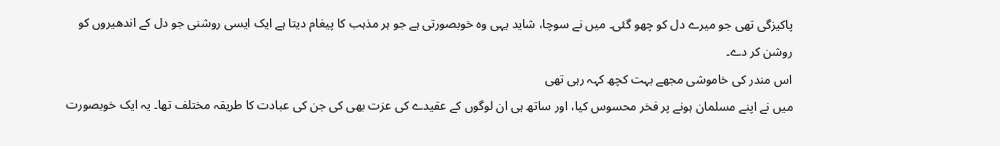پاکیزگی تھی جو میرے دل کو چھو گئی۔ میں نے سوچا، شاید یہی وہ خوبصورتی ہے جو ہر مذہب کا پیغام دیتا ہے ایک ایسی روشنی جو دل کے اندھیروں کو روشن کر دے۔
اس مندر کی خاموشی مجھے بہت کچھ کہہ رہی تھی
میں نے اپنے مسلمان ہونے پر فخر محسوس کیا، اور ساتھ ہی ان لوگوں کے عقیدے کی عزت بھی کی جن کی عبادت کا طریقہ مختلف تھا۔ یہ ایک خوبصورت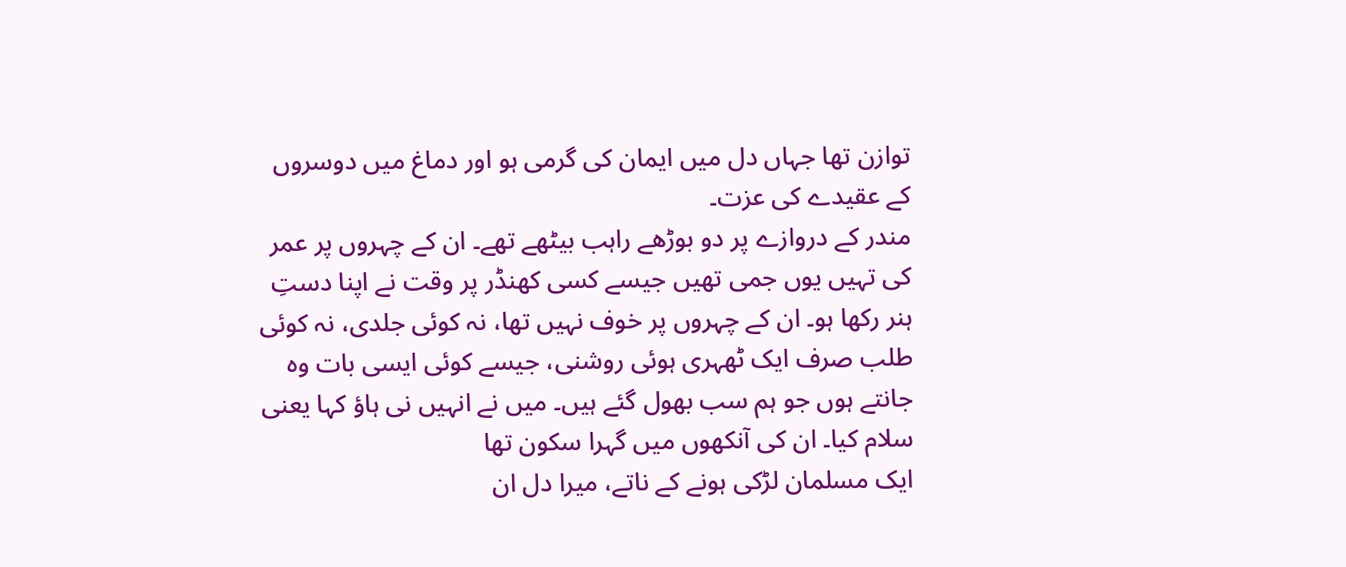توازن تھا جہاں دل میں ایمان کی گرمی ہو اور دماغ میں دوسروں کے عقیدے کی عزت۔
مندر کے دروازے پر دو بوڑھے راہب بیٹھے تھے۔ ان کے چہروں پر عمر کی تہیں یوں جمی تھیں جیسے کسی کھنڈر پر وقت نے اپنا دستِ ہنر رکھا ہو۔ ان کے چہروں پر خوف نہیں تھا، نہ کوئی جلدی، نہ کوئی طلب صرف ایک ٹھہری ہوئی روشنی، جیسے کوئی ایسی بات وہ جانتے ہوں جو ہم سب بھول گئے ہیں۔ میں نے انہیں نی ہاؤ کہا یعنی سلام کیا۔ ان کی آنکھوں میں گہرا سکون تھا
ایک مسلمان لڑکی ہونے کے ناتے، میرا دل ان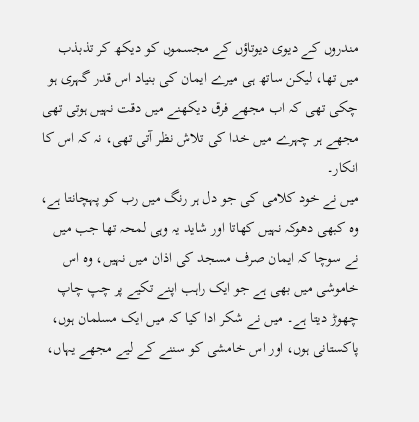مندروں کے دیوی دیوتاؤں کے مجسموں کو دیکھ کر تذبذب میں تھا، لیکن ساتھ ہی میرے ایمان کی بنیاد اس قدر گہری ہو چکی تھی کہ اب مجھے فرق دیکھنے میں دقت نہیں ہوتی تھی مجھے ہر چہرے میں خدا کی تلاش نظر آتی تھی، نہ کہ اس کا انکار۔
میں نے خود کلامی کی جو دل ہر رنگ میں رب کو پہچانتا ہے، وہ کبھی دھوکہ نہیں کھاتا اور شاید یہ وہی لمحہ تھا جب میں نے سوچا کہ ایمان صرف مسجد کی اذان میں نہیں، وہ اس خاموشی میں بھی ہے جو ایک راہب اپنے تکیے پر چپ چاپ چھوڑ دیتا ہے۔ میں نے شکر ادا کیا کہ میں ایک مسلمان ہوں، پاکستانی ہوں، اور اس خامشی کو سننے کے لیے مجھے یہاں،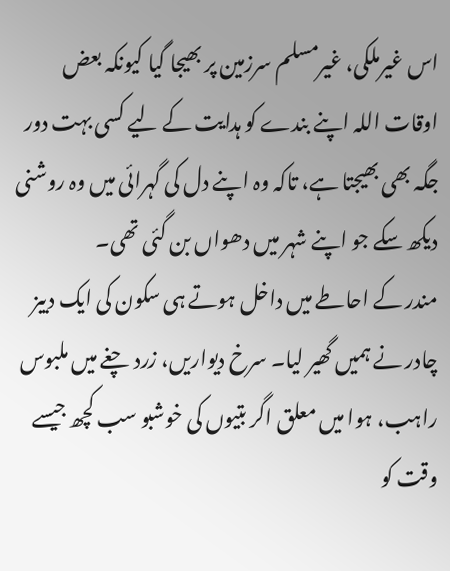اس غیرملکی، غیرمسلم سرزمین پر بھیجا گیا کیونکہ بعض اوقات اللہ اپنے بندے کو ہدایت کے لیے کسی بہت دور جگہ بھی بھیجتا ہے، تاکہ وہ اپنے دل کی گہرائی میں وہ روشنی دیکھ سکے جو اپنے شہر میں دھواں بن گئی تھی۔
مندر کے احاطے میں داخل ہوتے ہی سکون کی ایک دبیز چادر نے ہمیں گھیر لیا۔ سرخ دیواریں، زرد چغے میں ملبوس راہب، ہوا میں معلق اگر بتیوں کی خوشبو سب کچھ جیسے وقت کو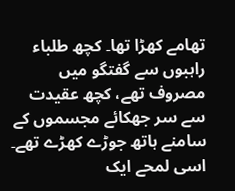تھامے کھڑا تھا۔ کچھ طلباء راہبوں سے گفتگو میں مصروف تھے، کچھ عقیدت سے سر جھکائے مجسموں کے سامنے ہاتھ جوڑے کھڑے تھے۔
اسی لمحے ایک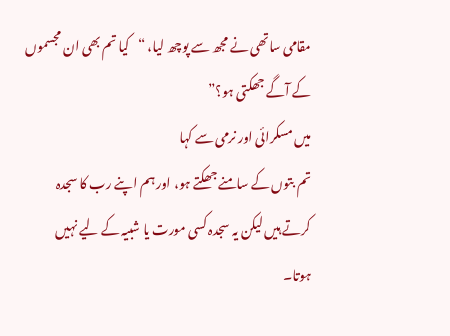مقامی ساتھی نے مجھ سے پوچھ لیا، “کیا تم بھی ان مجسموں کے آگے جھکتی ہو؟”
میں مسکرائی اور نرمی سے کہا
تم بتوں کے سامنے جھکتے ہو، اور ہم اپنے رب کا سجدہ کرتے ہیں لیکن یہ سجدہ کسی مورت یا شبیہ کے لیے نہیں ہوتا۔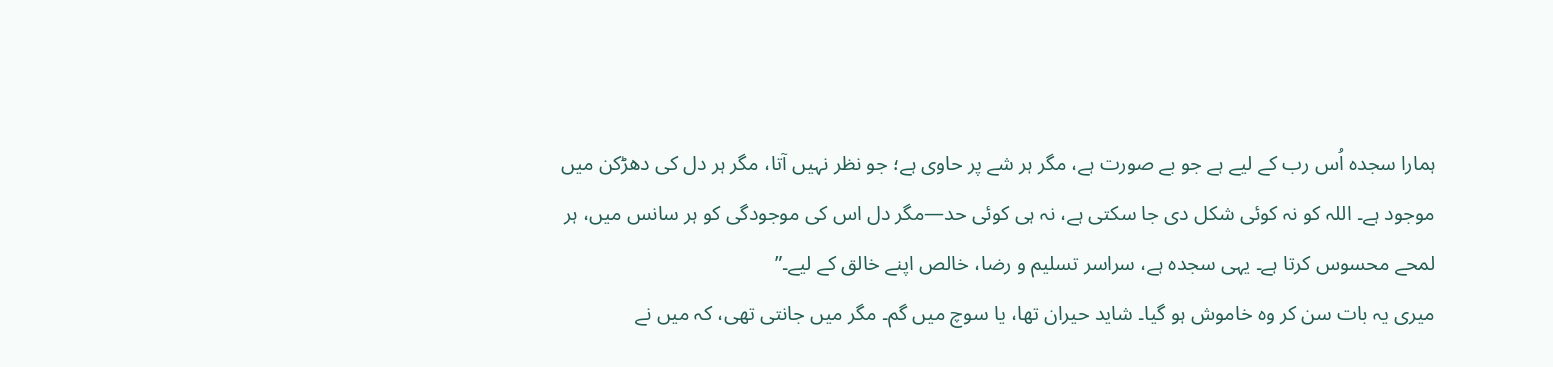ہمارا سجدہ اُس رب کے لیے ہے جو بے صورت ہے، مگر ہر شے پر حاوی ہے؛ جو نظر نہیں آتا، مگر ہر دل کی دھڑکن میں موجود ہے۔ اللہ کو نہ کوئی شکل دی جا سکتی ہے، نہ ہی کوئی حد—مگر دل اس کی موجودگی کو ہر سانس میں، ہر لمحے محسوس کرتا ہے۔ یہی سجدہ ہے، سراسر تسلیم و رضا، خالص اپنے خالق کے لیے۔”
میری یہ بات سن کر وہ خاموش ہو گیا۔ شاید حیران تھا، یا سوچ میں گم۔ مگر میں جانتی تھی، کہ میں نے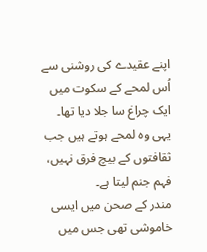اپنے عقیدے کی روشنی سے اُس لمحے کے سکوت میں ایک چراغ سا جلا دیا تھا۔ یہی وہ لمحے ہوتے ہیں جب ثقافتوں کے بیچ فرق نہیں، فہم جنم لیتا ہے۔
مندر کے صحن میں ایسی خاموشی تھی جس میں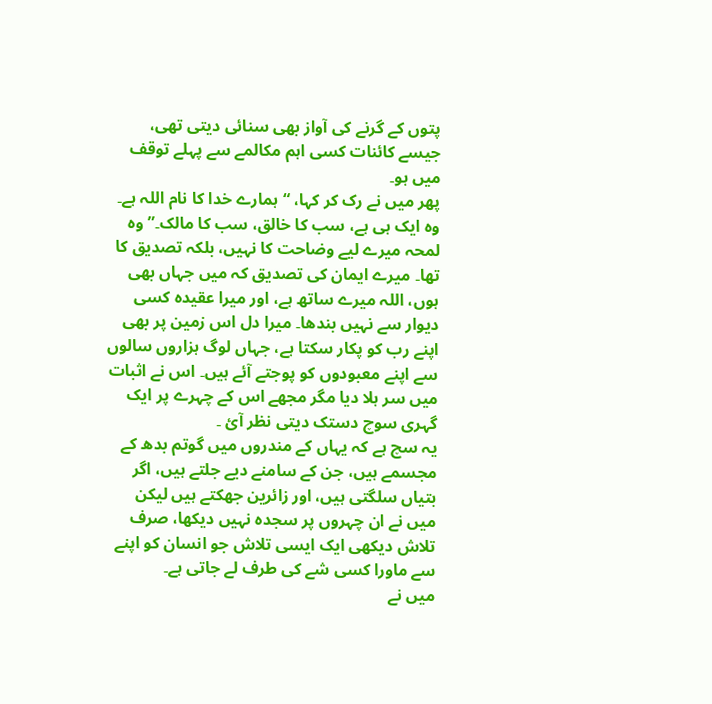پتوں کے گرنے کی آواز بھی سنائی دیتی تھی، جیسے کائنات کسی اہم مکالمے سے پہلے توقف میں ہو۔
پھر میں نے رک کر کہا، “ہمارے خدا کا نام اللہ ہے۔ وہ ایک ہی ہے، سب کا خالق، سب کا مالک۔” وہ لمحہ میرے لیے وضاحت کا نہیں، بلکہ تصدیق کا تھا۔ میرے ایمان کی تصدیق کہ میں جہاں بھی ہوں، اللہ میرے ساتھ ہے، اور میرا عقیدہ کسی دیوار سے نہیں بندھا۔ میرا دل اس زمین پر بھی اپنے رب کو پکار سکتا ہے، جہاں لوگ ہزاروں سالوں سے اپنے معبودوں کو پوجتے آئے ہیں۔ اس نے اثبات میں سر ہلا دیا مگر مجھے اس کے چہرے پر ایک گہری سوچ دستک دیتی نظر آئ ۔
یہ سچ ہے کہ یہاں کے مندروں میں گوتم بدھ کے مجسمے ہیں، جن کے سامنے دیے جلتے ہیں، اگر بتیاں سلگتی ہیں، اور زائرین جھکتے ہیں لیکن میں نے ان چہروں پر سجدہ نہیں دیکھا، صرف تلاش دیکھی ایک ایسی تلاش جو انسان کو اپنے سے ماورا کسی شے کی طرف لے جاتی ہے۔
میں نے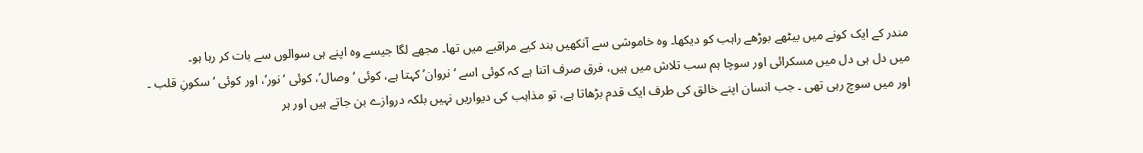مندر کے ایک کونے میں بیٹھے بوڑھے راہب کو دیکھا۔ وہ خاموشی سے آنکھیں بند کیے مراقبے میں تھا۔ مجھے لگا جیسے وہ اپنے ہی سوالوں سے بات کر رہا ہو۔
میں دل ہی دل میں مسکرائی اور سوچا ہم سب تلاش میں ہیں، فرق صرف اتنا ہے کہ کوئی اسے ‘نروان’ کہتا ہے، کوئی ‘وصال’، کوئی ‘نور’، اور کوئی ‘سکونِ قلب ۔
اور میں سوچ رہی تھی ۔ جب انسان اپنے خالق کی طرف ایک قدم بڑھاتا ہے، تو مذاہب کی دیواریں نہیں بلکہ دروازے بن جاتے ہیں اور ہر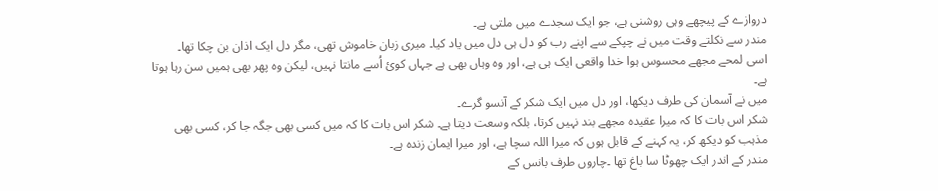دروازے کے پیچھے وہی روشنی ہے، جو ایک سجدے میں ملتی ہے۔
مندر سے نکلتے وقت میں نے چپکے سے اپنے رب کو دل ہی دل میں یاد کیا۔ میری زبان خاموش تھی، مگر دل ایک اذان بن چکا تھا۔
اسی لمحے مجھے محسوس ہوا خدا واقعی ایک ہی ہے، اور وہ وہاں بھی ہے جہاں کوئ اُسے مانتا نہیں، لیکن وہ پھر بھی ہمیں سن رہا ہوتا ہے۔
میں نے آسمان کی طرف دیکھا، اور دل میں ایک شکر کے آنسو گرے۔
شکر اس بات کا کہ میرا عقیدہ مجھے بند نہیں کرتا، بلکہ وسعت دیتا ہے۔ شکر اس بات کا کہ میں کسی بھی جگہ جا کر، کسی بھی مذہب کو دیکھ کر، یہ کہنے کے قابل ہوں کہ میرا اللہ سچا ہے، اور میرا ایمان زندہ ہے۔
مندر کے اندر ایک چھوٹا سا باغ تھا ۔چاروں طرف بانس کے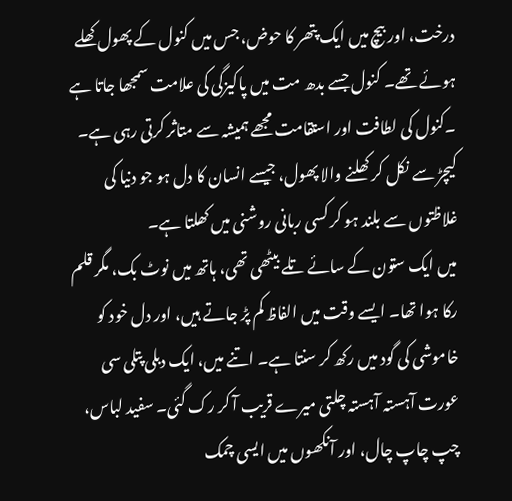درخت، اور بیچ میں ایک پتھر کا حوض، جس میں کنول کے پھول کھلے ہوئے تھے۔ کنول جسے بدھ مت میں پاکیزگی کی علامت سمجھا جاتا ہے ۔کنول کی لطافت اور استقامت مجھے ہمیشہ سے متاثر کرتی رہی ہے۔ کیچڑ سے نکل کر کھلنے والا پھول، جیسے انسان کا دل ہو جو دنیا کی غلاظتوں سے بلند ہو کر کسی ربانی روشنی میں کھلتا ہے۔
میں ایک ستون کے سائے تلے بیٹھی تھی، ہاتھ میں نوٹ بک، مگر قلم رکا ہوا تھا۔ ایسے وقت میں الفاظ کم پڑ جاتے ہیں، اور دل خود کو خاموشی کی گود میں رکھ کر سنتا ہے۔ اتنے میں، ایک دبلی پتلی سی عورت آہستہ آہستہ چلتی میرے قریب آ کر رک گئی۔ سفید لباس، چپ چاپ چال، اور آنکھوں میں ایسی چمک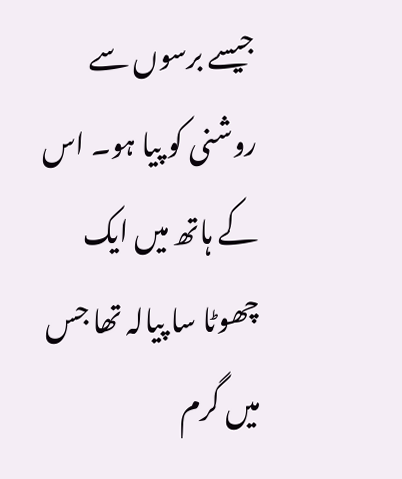جیسے برسوں سے روشنی کو پیا ہو۔ اس کے ہاتھ میں ایک چھوٹا سا پیالہ تھا جس میں گرم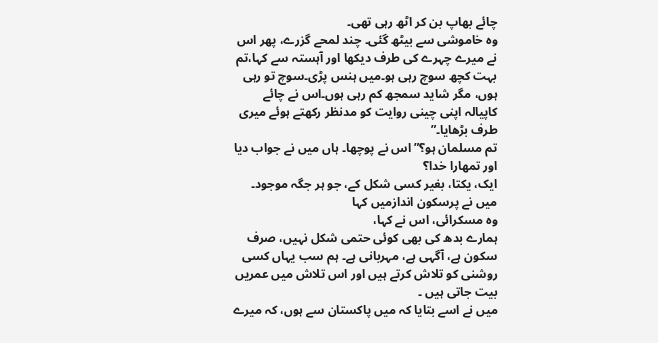چائے بھاپ بن کر اٹھ رہی تھی۔
وہ خاموشی سے بیٹھ گئی۔ چند لمحے گزرے، پھر اس نے میرے چہرے کی طرف دیکھا اور آہستہ سے کہا،تم بہت کچھ سوچ رہی ہو۔میں ہنس پڑی۔سوچ تو رہی ہوں، مگر شاید سمجھ کم رہی ہوں۔اس نے چائے کاپیالہ اپنی چینی روایت کو مدنظر رکھتے ہوئے میری طرف بڑھایا۔”
تم مسلمان ہو؟”اس نے پوچھا۔ ہاں میں نے جواب دیا
اور تمھارا خدا؟
ایک، یکتا، بغیر کسی شکل کے، جو ہر جگہ موجود۔ میں نے پرسکون اندازمیں کہا
وہ مسکرائی، اس نے کہا،
ہمارے بدھ کی بھی کوئی حتمی شکل نہیں، صرف سکون ہے، آگہی ہے، مہربانی ہے۔ ہم سب یہاں کسی روشنی کو تلاش کرتے ہیں اور اس تلاش میں عمریں بیت جاتی ہیں ۔
میں نے اسے بتایا کہ میں پاکستان سے ہوں، کہ میرے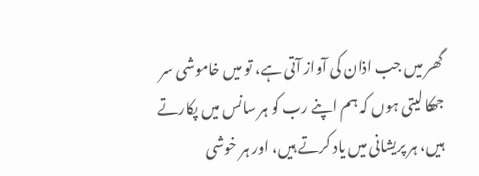گھر میں جب اذان کی آواز آتی ہے، تو میں خاموشی سر جھکا لیتی ہوں کہ ہم اپنے رب کو ہر سانس میں پکارتے ہیں، ہر پریشانی میں یاد کرتے ہیں، اور ہر خوشی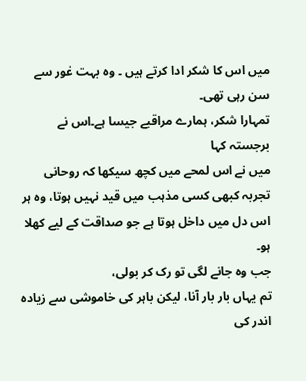میں اس کا شکر ادا کرتے ہیں ۔ وہ بہت غور سے سن رہی تھی۔
تمہارا شکر، ہمارے مراقبے جیسا ہے۔اس نے برجستہ کہا
میں نے اس لمحے میں کچھ سیکھا کہ روحانی تجربہ کبھی کسی مذہب میں قید نہیں ہوتا، وہ ہر اس دل میں داخل ہوتا ہے جو صداقت کے لیے کھلا ہو۔
جب وہ جانے لگی تو رک کر بولی،
تم یہاں بار بار آنا، لیکن باہر کی خاموشی سے زیادہ اندر کی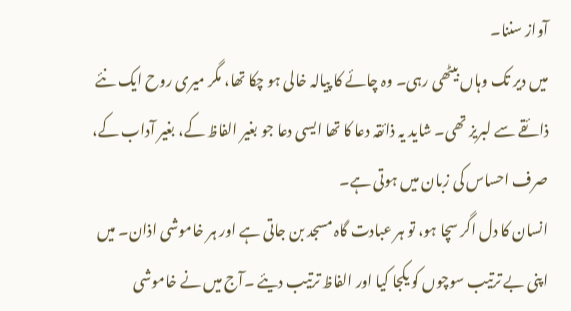آواز سننا۔
میں دیر تک وہاں بیٹھی رہی۔ وہ چائے کا پیالہ خالی ہو چکا تھا، مگر میری روح ایک نئے ذائقے سے لبریز تھی۔ شاید یہ ذائقہ دعا کا تھا ایسی دعا جو بغیر الفاظ کے، بغیر آداب کے، صرف احساس کی زبان میں ہوتی ہے۔
انسان کا دل اگر سچا ہو، تو ہر عبادت گاہ مسجد بن جاتی ہے اور ہر خاموشی اذان۔ میں اپنی بے ترتیب سوچوں کو یکجا کیا اور الفاظ ترتیب دیئے ۔آج میں نے خاموشی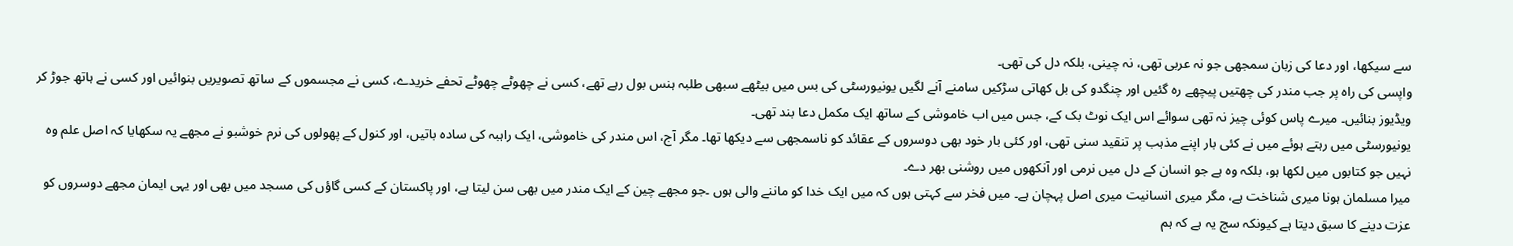سے سیکھا، اور دعا کی زبان سمجھی جو نہ عربی تھی، نہ چینی، بلکہ دل کی تھی۔
واپسی کی راہ پر جب مندر کی چھتیں پیچھے رہ گئیں اور چنگدو کی بل کھاتی سڑکیں سامنے آنے لگیں یونیورسٹی کی بس میں بیٹھے سبھی طلبہ ہنس بول رہے تھے، کسی نے چھوٹے چھوٹے تحفے خریدے، کسی نے مجسموں کے ساتھ تصویریں بنوائیں اور کسی نے ہاتھ جوڑ کر ویڈیوز بنائیں۔ میرے پاس کوئی چیز نہ تھی سوائے اس ایک نوٹ بک کے، جس میں اب خاموشی کے ساتھ ایک مکمل دعا بند تھی۔
یونیورسٹی میں رہتے ہوئے میں نے کئی بار اپنے مذہب پر تنقید سنی تھی، اور کئی بار خود بھی دوسروں کے عقائد کو ناسمجھی سے دیکھا تھا۔ مگر آج، اس مندر کی خاموشی، ایک راہبہ کی سادہ باتیں، اور کنول کے پھولوں کی نرم خوشبو نے مجھے یہ سکھایا کہ اصل علم وہ نہیں جو کتابوں میں لکھا ہو، بلکہ وہ ہے جو انسان کے دل میں نرمی اور آنکھوں میں روشنی بھر دے۔
میرا مسلمان ہونا میری شناخت ہے، مگر میری انسانیت میری اصل پہچان ہے۔ میں فخر سے کہتی ہوں کہ میں ایک خدا کو ماننے والی ہوں ۔جو مجھے چین کے ایک مندر میں بھی سن لیتا ہے، اور پاکستان کے کسی گاؤں کی مسجد میں بھی اور یہی ایمان مجھے دوسروں کو عزت دینے کا سبق دیتا ہے کیونکہ سچ یہ ہے کہ ہم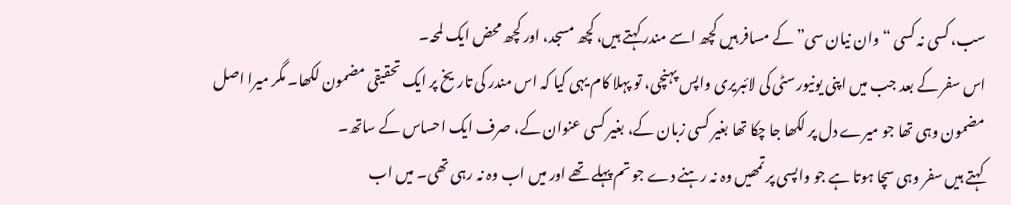سب، کسی نہ کسی “وان نیان سی” کے مسافر ہیں کچھ اسے مندر کہتے ہیں، کچھ مسجد، اور کچھ محض ایک لمحہ۔
اس سفر کے بعد جب میں اپنی یونیورسٹی کی لائبریری واپس پہنچی، تو پہلا کام یہی کیا کہ اس مندر کی تاریخ پر ایک تحقیقی مضمون لکھا۔ مگر میرا اصل مضمون وہی تھا جو میرے دل پر لکھا جا چکا تھا بغیر کسی زبان کے، بغیر کسی عنوان کے، صرف ایک احساس کے ساتھ۔
کہتے ہیں سفر وہی سچا ہوتا ہے جو واپسی پر تمھیں وہ نہ رہنے دے جو تم پہلے تھے اور میں اب وہ نہ رہی تھی۔ میں اب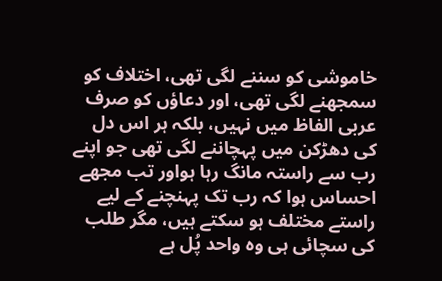خاموشی کو سننے لگی تھی، اختلاف کو سمجھنے لگی تھی، اور دعاؤں کو صرف عربی الفاظ میں نہیں، بلکہ ہر اس دل کی دھڑکن میں پہچاننے لگی تھی جو اپنے رب سے راستہ مانگ رہا ہواور تب مجھے احساس ہوا کہ رب تک پہنچنے کے لیے راستے مختلف ہو سکتے ہیں، مگر طلب کی سچائی ہی وہ واحد پُل ہے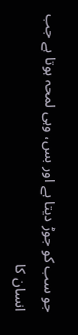جو سب کو جوڑ دیتا ہے اور بس، وہی لمحہ ہوتا ہے جب انسان کا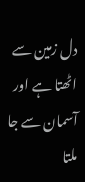دل زمین سے اٹھتا ہے اور آسمان سے جا ملتا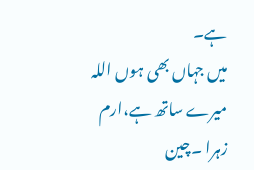ہے۔
میں جہاں بھی ہوں اللہ میرے ساتھ ہے،ارم زہرا ۔چین